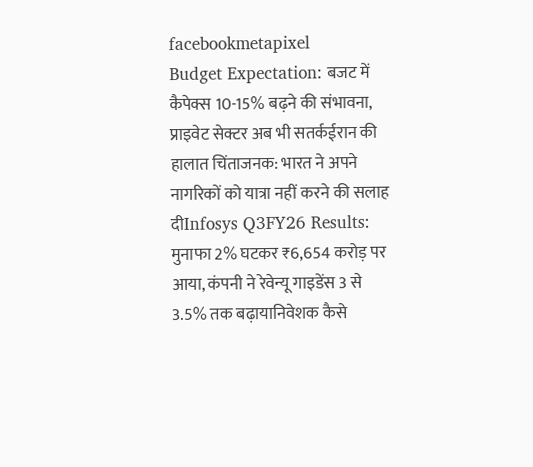facebookmetapixel
Budget Expectation: बजट में कैपेक्स 10-15% बढ़ने की संभावना, प्राइवेट सेक्टर अब भी सतर्कईरान की हालात चिंताजनक: भारत ने अपने नागरिकों को यात्रा नहीं करने की सलाह दीInfosys Q3FY26 Results: मुनाफा 2% घटकर ₹6,654 करोड़ पर आया, कंपनी ने रेवेन्यू गाइडेंस 3 से 3.5% तक बढ़ायानिवेशक कैसे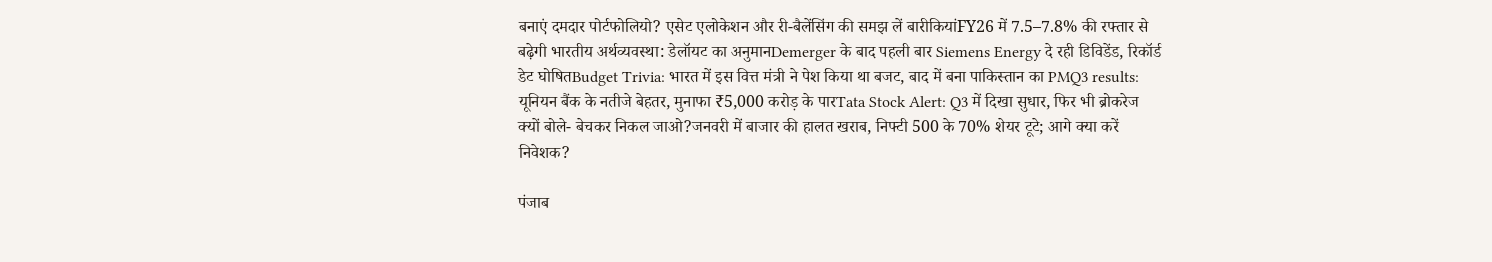बनाएं दमदार पोर्टफोलियो? एसेट एलोकेशन और री-बैलेंसिंग की समझ लें बारीकियांFY26 में 7.5–7.8% की रफ्तार से बढ़ेगी भारतीय अर्थव्यवस्था: डेलॉयट का अनुमानDemerger के बाद पहली बार Siemens Energy दे रही डिविडेंड, रिकॉर्ड डेट घोषितBudget Trivia: भारत में इस वित्त मंत्री ने पेश किया था बजट, बाद में बना पाकिस्तान का PMQ3 results: यूनियन बैंक के नतीजे बेहतर, मुनाफा ₹5,000 करोड़ के पारTata Stock Alert: Q3 में दिखा सुधार, फिर भी ब्रोकरेज क्यों बोले- बेचकर निकल जाओ?जनवरी में बाजार की हालत खराब, निफ्टी 500 के 70% शेयर टूटे; आगे क्या करें निवेशक?

पंजाब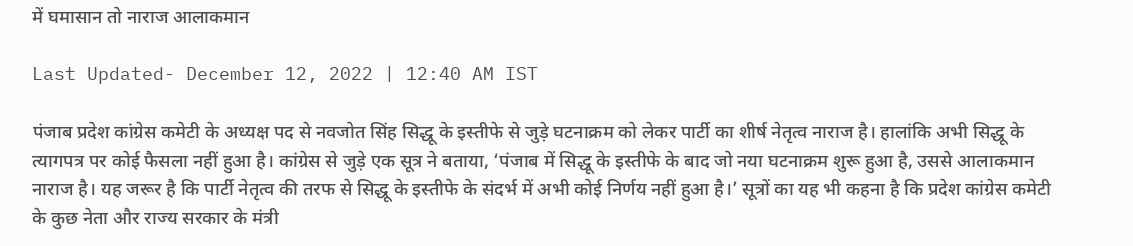में घमासान तो नाराज आलाकमान

Last Updated- December 12, 2022 | 12:40 AM IST

पंजाब प्रदेश कांग्रेस कमेटी के अध्यक्ष पद से नवजोत सिंह सिद्धू के इस्तीफे से जुड़े घटनाक्रम को लेकर पार्टी का शीर्ष नेतृत्व नाराज है। हालांकि अभी सिद्धू के त्यागपत्र पर कोई फैसला नहीं हुआ है। कांग्रेस से जुड़े एक सूत्र ने बताया, ‘पंजाब में सिद्धू के इस्तीफे के बाद जो नया घटनाक्रम शुरू हुआ है, उससे आलाकमान नाराज है। यह जरूर है कि पार्टी नेतृत्व की तरफ से सिद्धू के इस्तीफे के संदर्भ में अभी कोई निर्णय नहीं हुआ है।’ सूत्रों का यह भी कहना है कि प्रदेश कांग्रेस कमेटी के कुछ नेता और राज्य सरकार के मंत्री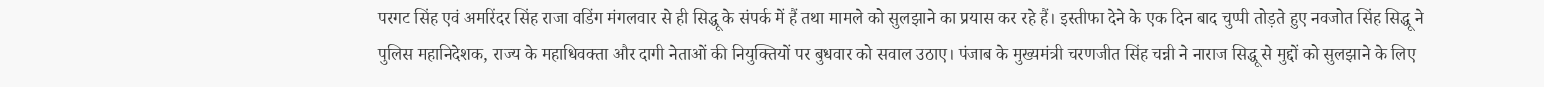परगट सिंह एवं अमरिंदर सिंह राजा वडिंग मंगलवार से ही सिद्धू के संपर्क में हैं तथा मामले को सुलझाने का प्रयास कर रहे हैं। इस्तीफा देने के एक दिन बाद चुप्पी तोड़ते हुए नवजोत सिंह सिद्धू ने पुलिस महानिदेशक, राज्य के महाधिवक्ता और दागी नेताओं की नियुक्तियों पर बुधवार को सवाल उठाए। पंजाब के मुख्यमंत्री चरणजीत सिंह चन्नी ने नाराज सिद्धू से मुद्दों को सुलझाने के लिए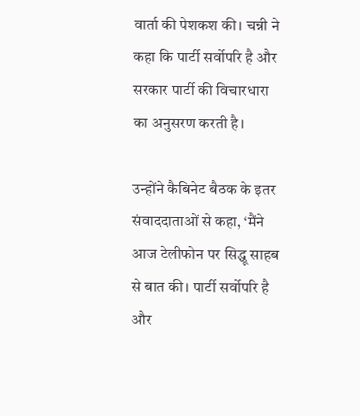वार्ता की पेशकश की। चन्नी ने कहा कि पार्टी सर्वोपरि है और सरकार पार्टी की विचारधारा का अनुसरण करती है।

उन्होंने कैबिनेट बैठक के इतर संवाददाताओं से कहा, ‘मैंने आज टेलीफोन पर सिद्धू साहब से बात की। पार्टी सर्वोपरि है और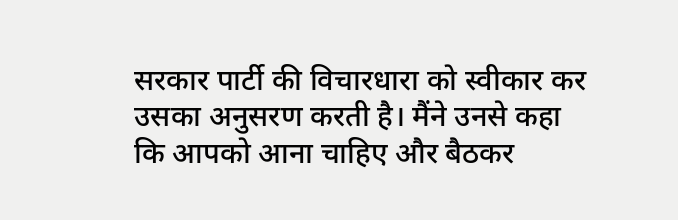सरकार पार्टी की विचारधारा को स्वीकार कर उसका अनुसरण करती है। मैंने उनसे कहा कि आपको आना चाहिए और बैठकर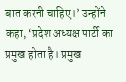बात करनी चाहिए।’ उन्होंने कहा, ‘प्रदेश अध्यक्ष पार्टी का प्रमुख होता है। प्रमुख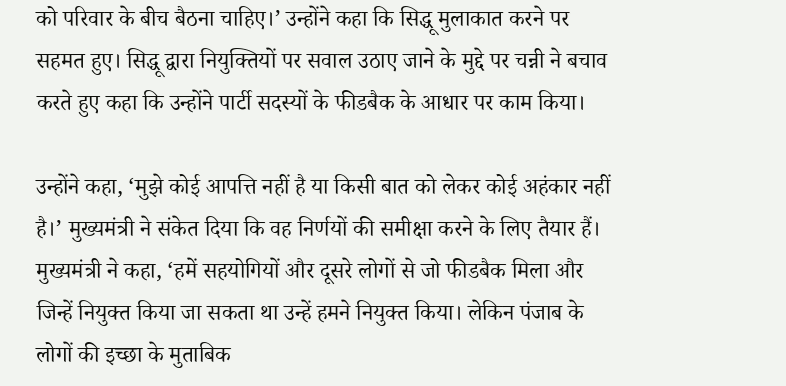को परिवार के बीच बैठना चाहिए।’ उन्होंने कहा कि सिद्धू मुलाकात करने पर सहमत हुए। सिद्धू द्वारा नियुक्तियों पर सवाल उठाए जाने के मुद्दे पर चन्नी ने बचाव करते हुए कहा कि उन्होंने पार्टी सदस्यों के फीडबैक के आधार पर काम किया।

उन्होंने कहा, ‘मुझे कोई आपत्ति नहीं है या किसी बात को लेकर कोई अहंकार नहीं है।’ मुख्यमंत्री ने संकेत दिया कि वह निर्णयों की समीक्षा करने के लिए तैयार हैं। मुख्यमंत्री ने कहा, ‘हमें सहयोगियों और दूसरे लोगों से जो फीडबैक मिला और जिन्हें नियुक्त किया जा सकता था उन्हें हमने नियुक्त किया। लेकिन पंजाब के लोगों की इच्छा के मुताबिक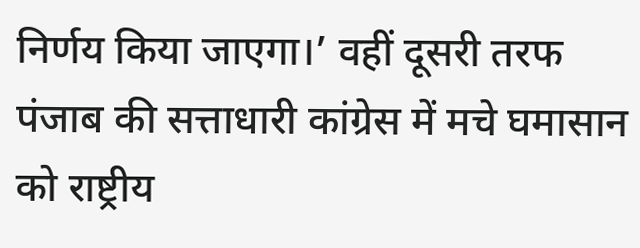निर्णय किया जाएगा।’ वहीं दूसरी तरफ पंजाब की सत्ताधारी कांग्रेस में मचे घमासान को राष्ट्रीय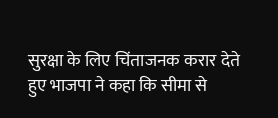सुरक्षा के लिए चिंताजनक करार देते हुए भाजपा ने कहा कि सीमा से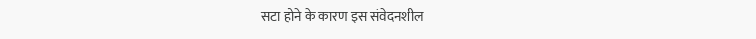सटा होने के कारण इस संवेदनशील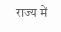राज्य में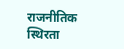राजनीतिक स्थिरता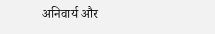अनिवार्य और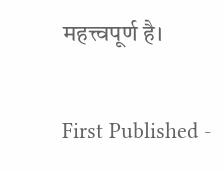महत्त्वपूर्ण है।

First Published -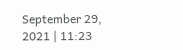September 29, 2021 | 11:23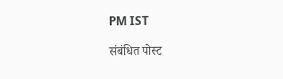PM IST

संबंधित पोस्ट